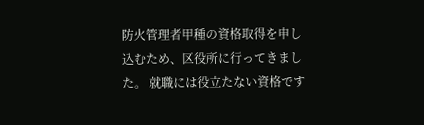防火管理者甲種の資格取得を申し込むため、区役所に行ってきました。 就職には役立たない資格です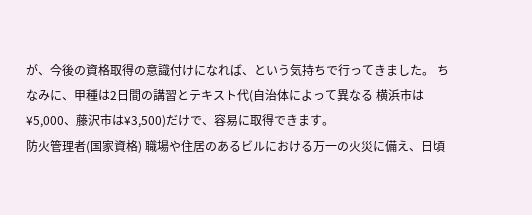が、今後の資格取得の意識付けになれば、という気持ちで行ってきました。 ちなみに、甲種は2日間の講習とテキスト代(自治体によって異なる 横浜市は¥5,000、藤沢市は¥3,500)だけで、容易に取得できます。
防火管理者(国家資格) 職場や住居のあるビルにおける万一の火災に備え、日頃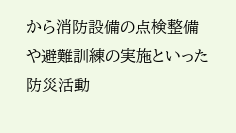から消防設備の点検整備や避難訓練の実施といった防災活動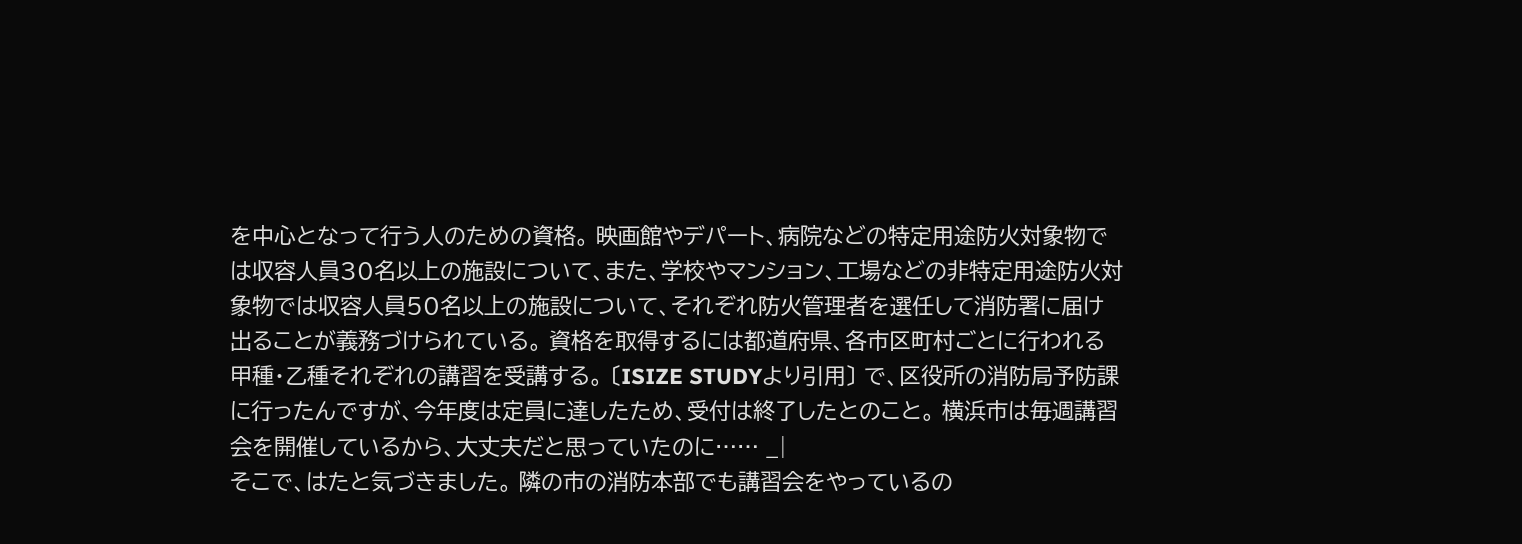を中心となって行う人のための資格。 映画館やデパート、病院などの特定用途防火対象物では収容人員30名以上の施設について、また、学校やマンション、工場などの非特定用途防火対象物では収容人員50名以上の施設について、それぞれ防火管理者を選任して消防署に届け出ることが義務づけられている。 資格を取得するには都道府県、各市区町村ごとに行われる甲種・乙種それぞれの講習を受講する。 〔ISIZE STUDYより引用〕 で、区役所の消防局予防課に行ったんですが、今年度は定員に達したため、受付は終了したとのこと。 横浜市は毎週講習会を開催しているから、大丈夫だと思っていたのに…… _|
そこで、はたと気づきました。 隣の市の消防本部でも講習会をやっているの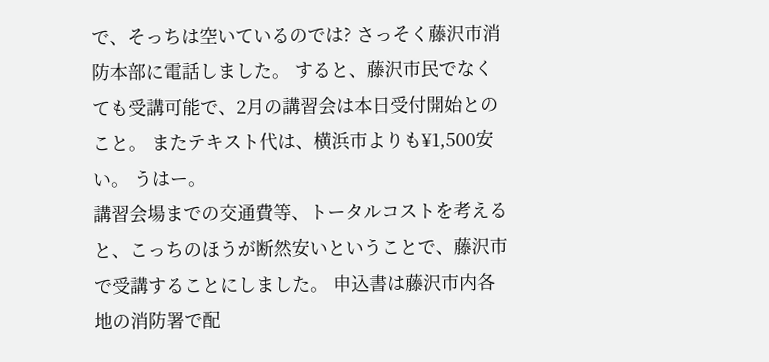で、そっちは空いているのでは? さっそく藤沢市消防本部に電話しました。 すると、藤沢市民でなくても受講可能で、2月の講習会は本日受付開始とのこと。 またテキスト代は、横浜市よりも¥1,500安い。 うはー。
講習会場までの交通費等、トータルコストを考えると、こっちのほうが断然安いということで、藤沢市で受講することにしました。 申込書は藤沢市内各地の消防署で配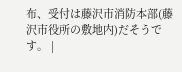布、受付は藤沢市消防本部(藤沢市役所の敷地内)だそうです。 |